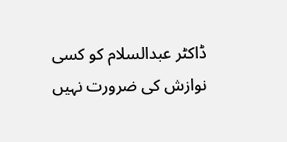ڈاکٹر عبدالسلام کو کسی نوازش کی ضرورت نہیں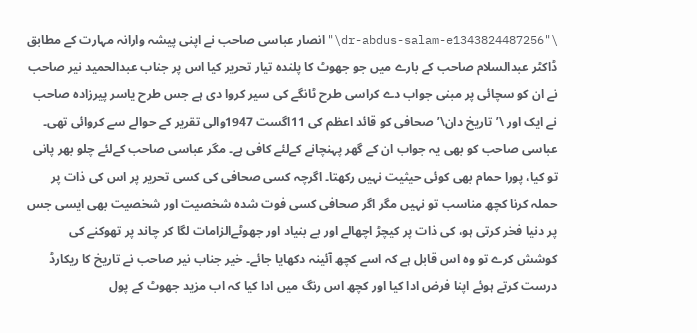\"dr-abdus-salam-e1343824487256\"انصار عباسی صاحب نے اپنی پیشہ وارانہ مہارت کے مطابق ڈاکٹر عبدالسلام صاحب کے بارے میں جو جھوٹ کا پلندہ تیار تحریر کیا اس پر جناب عبدالحمید نیر صاحب نے ان کو سچائی پر مبنی جواب دے کراسی طرح ٹانگے کی سیر کروا دی ہے جس طرح یاسر پیرزادہ صاحب نے ایک اور \’تاریخ دان\’ صحافی کو قائد اعظم کی 11اگست 1947والی تقریر کے حوالے سے کروائی تھی۔ عباسی صاحب کو بھی یہ جواب ان کے گھر پہنچانے کےلئے کافی ہے۔ مگر عباسی صاحب کےلئے چلو بھر پانی تو کیا، پورا حمام بھی کوئی حیثیت نہیں رکھتا۔ اگرچہ کسی صحافی کی کسی تحریر پر اس کی ذات پر حملہ کرنا کچھ مناسب تو نہیں مگر اگر صحافی کسی فوت شدہ شخصیت اور شخصیت بھی ایسی جس پر دنیا فخر کرتی ہو، کی ذات پر کیچڑ اچھالے اور بے بنیاد اور جھوٹےالزامات لگا کر چاند پر تھوکنے کی کوشش کرے تو وہ اس قابل ہے کہ اسے کچھ آئینہ دکھایا جائے۔ خیر جناب نیر صاحب نے تاریخ کا ریکارڈ درست کرتے ہوئے اپنا فرض ادا کیا اور کچھ اس رنگ میں ادا کیا کہ اب مزید جھوٹ کے پول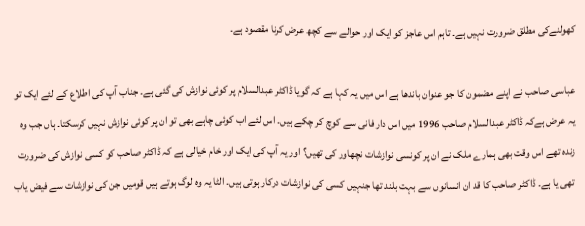کھولنےکی مطلق ضرورت نہیں ہے۔ تاہم اس عاجز کو ایک اور حوالے سے کچھ عرض کرنا مقصود ہے۔

عباسی صاحب نے اپنے مضمون کا جو عنوان باندھا ہے اس میں یہ کہا ہے کہ گویا ڈاکٹر عبدالسلام پر کوئی نوازش کی گئی ہے۔ جناب آپ کی اطلاع کے لئے ایک تو یہ عرض ہےکہ ڈاکٹر عبدالسلام صاحب 1996 میں اس دار فانی سے کوچ کر چکے ہیں۔ اس لئے اب کوئی چاہے بھی تو ان پر کوئی نوازش نہیں کرسکتا۔ ہاں جب وہ زندہ تھے اس وقت بھی ہمارے ملک نے ان پر کونسی نوازشات نچھاور کی تھیں؟ اور یہ آپ کی ایک اور خام خیالی ہے کہ ڈاکٹر صاحب کو کسی نوازش کی ضرورت تھی یا ہے۔ ڈاکٹر صاحب کا قد ان انسانوں سے بہت بلند تھا جنہیں کسی کی نوازشات درکار ہوتی ہیں۔ الٹا یہ وہ لوگ ہوتے ہیں قومیں جن کی نوازشات سے فیض یاب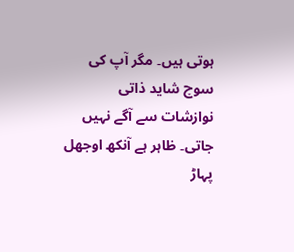ہوتی ہیں۔ مگر آپ کی سوچ شاید ذاتی نوازشات سے آگے نہیں جاتی۔ ظاہر ہے آنکھ اوجھل پہاڑ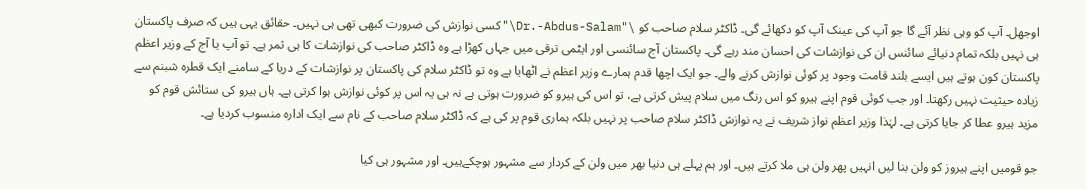اوجھل۔ آپ کو وہی نظر آئے گا جو آپ کی عینک آپ کو دکھائے گی۔ ڈاکٹر سلام صاحب کو \"Dr.-Abdus-Salam\"کسی نوازش کی ضرورت کبھی تھی ہی نہیں۔ حقائق یہی ہیں کہ صرف پاکستان ہی نہیں بلکہ تمام دنیائے سائنس ان کی نوازشات کی احسان مند رہے گی۔ پاکستان آج سائنسی اور ایٹمی ترقی میں جہاں کھڑا ہے وہ ڈاکٹر صاحب کی نوازشات کا ہی ثمر ہے۔ تو آپ یا آج کے وزیر اعظم پاکستان کون ہوتے ہیں ایسے بلند قامت وجود پر کوئی نوازش کرنے والے۔ جو ایک اچھا قدم ہمارے وزیر اعظم نے اٹھایا ہے وہ تو ڈاکٹر سلام کی پاکستان پر نوازشات کے دریا کے سامنے ایک قطرہ شبنم سے زیادہ حیثیت نہیں رکھتا۔ اور جب کوئی قوم اپنے ہیرو کو اس رنگ میں سلام پیش کرتی ہے، تو اس کی ہیرو کو ضرورت ہوتی ہے نہ ہی یہ اس پر کوئی نوازش ہوا کرتی ہے۔ ہاں ہیرو کی ستائش قوم کو مزید ہیرو عطا کر جایا کرتی ہے۔ لہٰذا وزیر اعظم نواز شریف نے یہ نوازش ڈاکٹر سلام صاحب پر نہیں بلکہ ہماری قوم پر کی ہے کہ ڈاکٹر سلام صاحب کے نام سے ایک ادارہ منسوب کردیا ہے۔

جو قومیں اپنے ہیروز کو ولن بنا لیں انہیں پھر ولن ہی ملا کرتے ہیں۔ اور ہم پہلے ہی دنیا بھر میں ولن کے کردار سے مشہور ہوچکےہیں۔ اور مشہور ہی کیا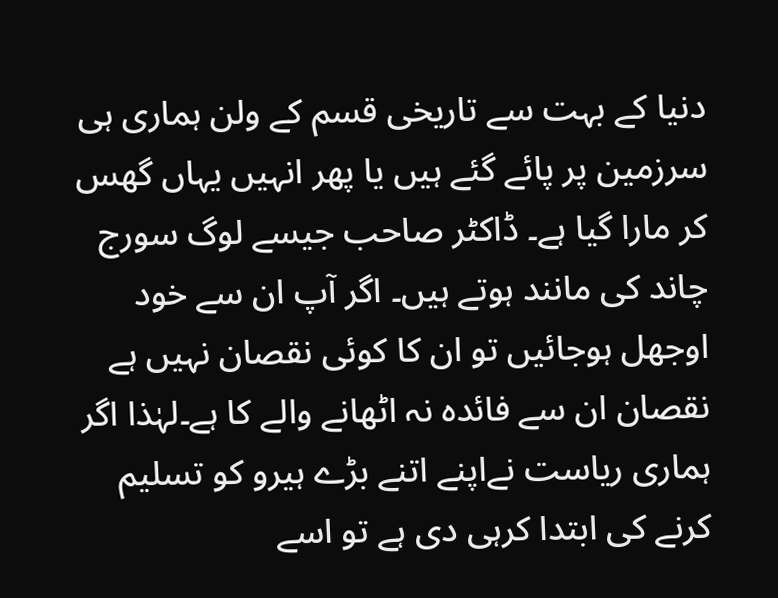دنیا کے بہت سے تاریخی قسم کے ولن ہماری ہی سرزمین پر پائے گئے ہیں یا پھر انہیں یہاں گھس کر مارا گیا ہے۔ ڈاکٹر صاحب جیسے لوگ سورج چاند کی مانند ہوتے ہیں۔ اگر آپ ان سے خود اوجھل ہوجائیں تو ان کا کوئی نقصان نہیں ہے نقصان ان سے فائدہ نہ اٹھانے والے کا ہے۔لہٰذا اگر ہماری ریاست نےاپنے اتنے بڑے ہیرو کو تسلیم کرنے کی ابتدا کرہی دی ہے تو اسے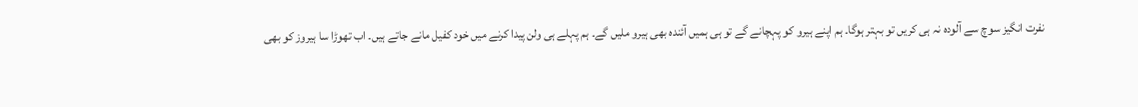نفرت انگیز سوچ سے آلودہ نہ ہی کریں تو بہتر ہوگا۔ ہم اپنے ہیرو کو پہچانے گے تو ہی ہمیں آئندہ بھی ہیرو ملیں گے۔ ہم پہلے ہی ولن پیدا کرنے میں خود کفیل مانے جاتے ہیں۔ اب تھوڑا سا ہیروز کو بھی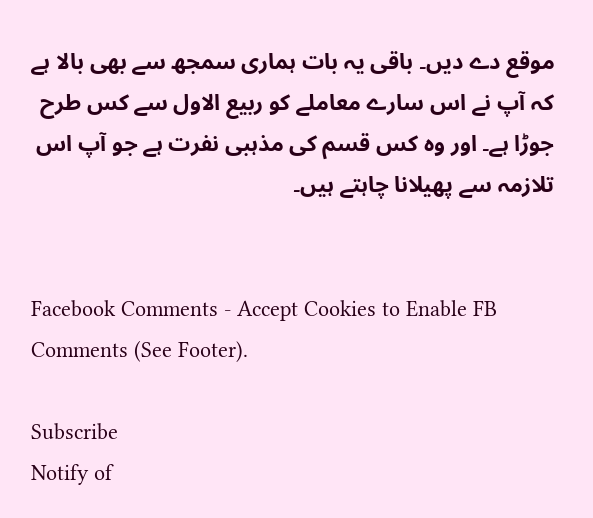موقع دے دیں۔ باقی یہ بات ہماری سمجھ سے بھی بالا ہے کہ آپ نے اس سارے معاملے کو ربیع الاول سے کس طرح جوڑا ہے۔ اور وہ کس قسم کی مذہبی نفرت ہے جو آپ اس تلازمہ سے پھیلانا چاہتے ہیں۔


Facebook Comments - Accept Cookies to Enable FB Comments (See Footer).

Subscribe
Notify of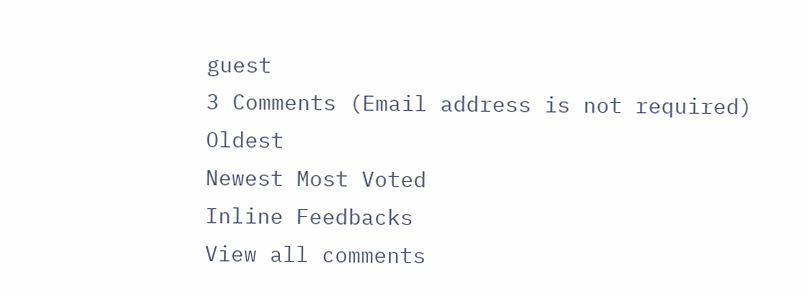guest
3 Comments (Email address is not required)
Oldest
Newest Most Voted
Inline Feedbacks
View all comments